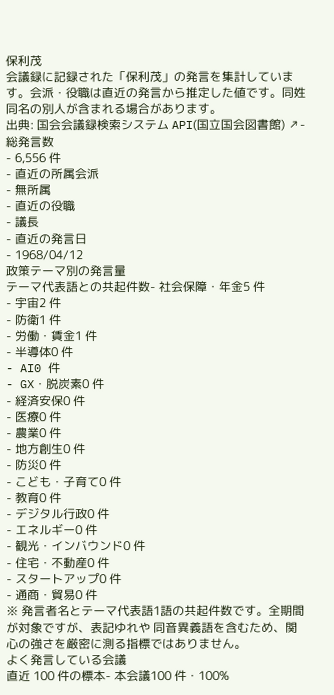保利茂
会議録に記録された「保利茂」の発言を集計しています。会派・役職は直近の発言から推定した値です。同姓同名の別人が含まれる場合があります。
出典: 国会会議録検索システム API(国立国会図書館) ↗- 総発言数
- 6,556 件
- 直近の所属会派
- 無所属
- 直近の役職
- 議長
- 直近の発言日
- 1968/04/12
政策テーマ別の発言量
テーマ代表語との共起件数- 社会保障・年金5 件
- 宇宙2 件
- 防衛1 件
- 労働・賃金1 件
- 半導体0 件
- AI0 件
- GX・脱炭素0 件
- 経済安保0 件
- 医療0 件
- 農業0 件
- 地方創生0 件
- 防災0 件
- こども・子育て0 件
- 教育0 件
- デジタル行政0 件
- エネルギー0 件
- 観光・インバウンド0 件
- 住宅・不動産0 件
- スタートアップ0 件
- 通商・貿易0 件
※ 発言者名とテーマ代表語1語の共起件数です。全期間が対象ですが、表記ゆれや 同音異義語を含むため、関心の強さを厳密に測る指標ではありません。
よく発言している会議
直近 100 件の標本- 本会議100 件・100%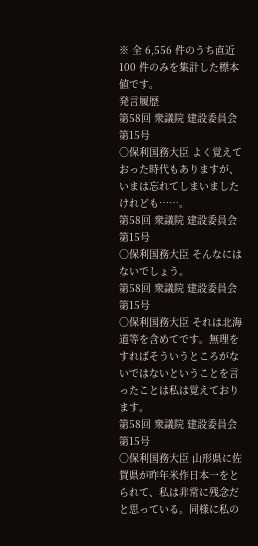※ 全 6,556 件のうち直近 100 件のみを集計した標本値です。
発言履歴
第58回 衆議院 建設委員会 第15号
○保利国務大臣 よく覚えておった時代もありますが、いまは忘れてしまいましたけれども……。
第58回 衆議院 建設委員会 第15号
○保利国務大臣 そんなにはないでしょう。
第58回 衆議院 建設委員会 第15号
○保利国務大臣 それは北海道等を含めてです。無理をすればそういうところがないではないということを言ったことは私は覚えております。
第58回 衆議院 建設委員会 第15号
○保利国務大臣 山形県に佐賀県が昨年米作日本一をとられて、私は非常に残念だと思っている。同様に私の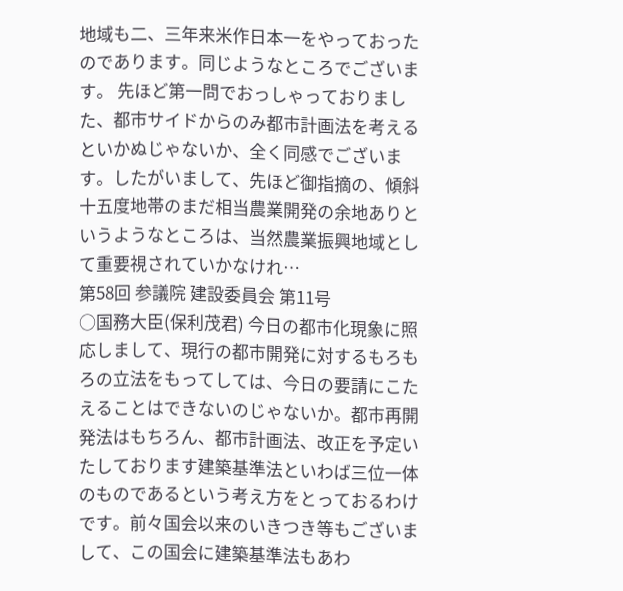地域も二、三年来米作日本一をやっておったのであります。同じようなところでございます。 先ほど第一問でおっしゃっておりました、都市サイドからのみ都市計画法を考えるといかぬじゃないか、全く同感でございます。したがいまして、先ほど御指摘の、傾斜十五度地帯のまだ相当農業開発の余地ありというようなところは、当然農業振興地域として重要視されていかなけれ…
第58回 参議院 建設委員会 第11号
○国務大臣(保利茂君) 今日の都市化現象に照応しまして、現行の都市開発に対するもろもろの立法をもってしては、今日の要請にこたえることはできないのじゃないか。都市再開発法はもちろん、都市計画法、改正を予定いたしております建築基準法といわば三位一体のものであるという考え方をとっておるわけです。前々国会以来のいきつき等もございまして、この国会に建築基準法もあわ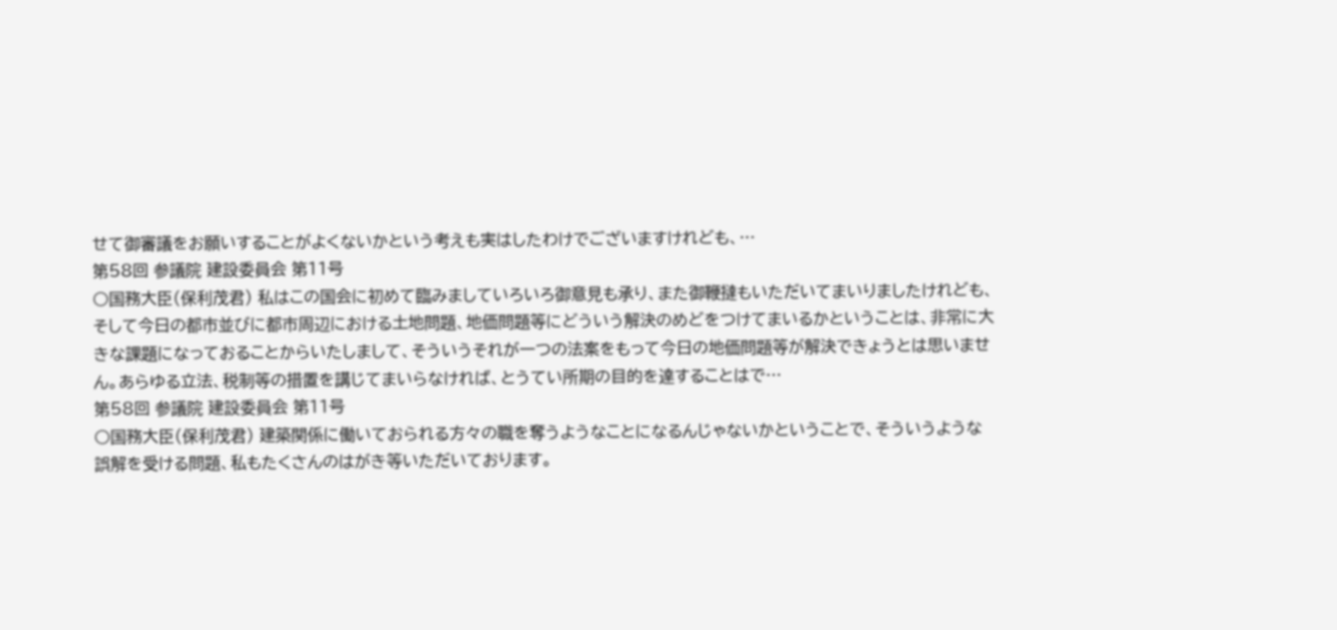せて御審議をお願いすることがよくないかという考えも実はしたわけでございますけれども、…
第58回 参議院 建設委員会 第11号
○国務大臣(保利茂君) 私はこの国会に初めて臨みましていろいろ御意見も承り、また御鞭撻もいただいてまいりましたけれども、そして今日の都市並びに都市周辺における土地問題、地価問題等にどういう解決のめどをつけてまいるかということは、非常に大きな課題になっておることからいたしまして、そういうそれが一つの法案をもって今日の地価問題等が解決できょうとは思いません。あらゆる立法、税制等の措置を講じてまいらなければ、とうてい所期の目的を達することはで…
第58回 参議院 建設委員会 第11号
○国務大臣(保利茂君) 建築関係に働いておられる方々の職を奪うようなことになるんじゃないかということで、そういうような誤解を受ける問題、私もたくさんのはがき等いただいております。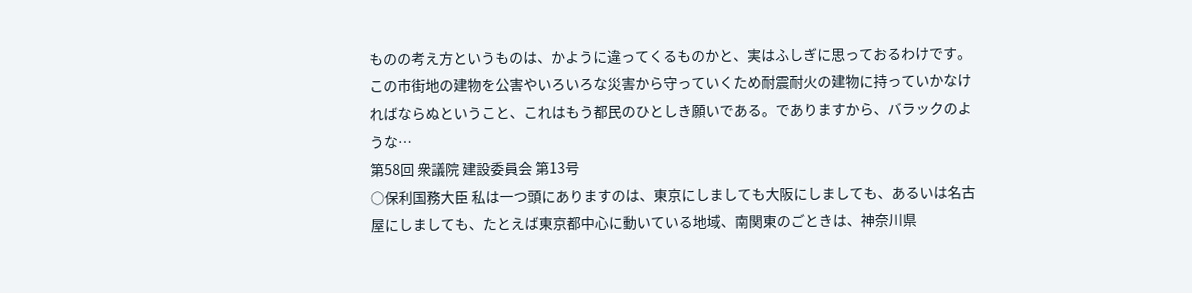ものの考え方というものは、かように違ってくるものかと、実はふしぎに思っておるわけです。この市街地の建物を公害やいろいろな災害から守っていくため耐震耐火の建物に持っていかなければならぬということ、これはもう都民のひとしき願いである。でありますから、バラックのような…
第58回 衆議院 建設委員会 第13号
○保利国務大臣 私は一つ頭にありますのは、東京にしましても大阪にしましても、あるいは名古屋にしましても、たとえば東京都中心に動いている地域、南関東のごときは、神奈川県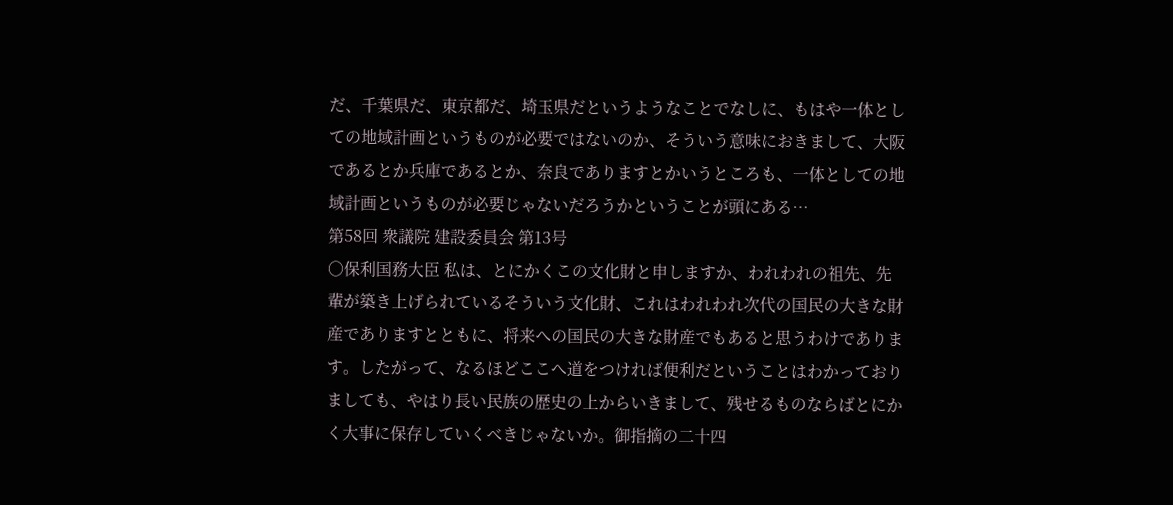だ、千葉県だ、東京都だ、埼玉県だというようなことでなしに、もはや一体としての地域計画というものが必要ではないのか、そういう意味におきまして、大阪であるとか兵庫であるとか、奈良でありますとかいうところも、一体としての地域計画というものが必要じゃないだろうかということが頭にある…
第58回 衆議院 建設委員会 第13号
○保利国務大臣 私は、とにかくこの文化財と申しますか、われわれの祖先、先輩が築き上げられているそういう文化財、これはわれわれ次代の国民の大きな財産でありますとともに、将来への国民の大きな財産でもあると思うわけであります。したがって、なるほどここへ道をつければ便利だということはわかっておりましても、やはり長い民族の歴史の上からいきまして、残せるものならばとにかく大事に保存していくべきじゃないか。御指摘の二十四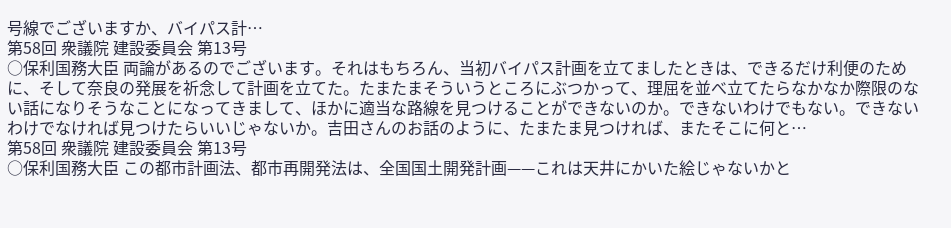号線でございますか、バイパス計…
第58回 衆議院 建設委員会 第13号
○保利国務大臣 両論があるのでございます。それはもちろん、当初バイパス計画を立てましたときは、できるだけ利便のために、そして奈良の発展を祈念して計画を立てた。たまたまそういうところにぶつかって、理屈を並べ立てたらなかなか際限のない話になりそうなことになってきまして、ほかに適当な路線を見つけることができないのか。できないわけでもない。できないわけでなければ見つけたらいいじゃないか。吉田さんのお話のように、たまたま見つければ、またそこに何と…
第58回 衆議院 建設委員会 第13号
○保利国務大臣 この都市計画法、都市再開発法は、全国国土開発計画——これは天井にかいた絵じゃないかと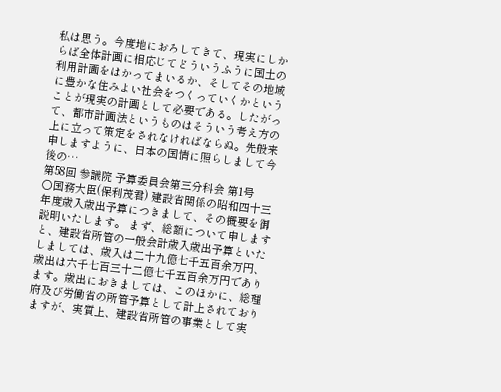私は思う。今度地におろしてきて、現実にしからば全体計画に相応じてどういうふうに国土の利用計画をはかってまいるか、そしてその地域に豊かな住みよい社会をつくっていくかということが現実の計画として必要である。したがって、都市計画法というものはそういう考え方の上に立って策定をされなければならぬ。先般来申しますように、日本の国情に照らしまして今後の…
第58回 参議院 予算委員会第三分科会 第1号
○国務大臣(保利茂君) 建設省関係の昭和四十三年度歳入歳出予算につきまして、その概要を御説明いたします。 まず、総額について申しますと、建設省所管の一般会計歳入歳出予算といたしましては、歳入は二十九億七千五百余万円、歳出は六千七百三十二億七千五百余万円であります。歳出におきましては、このほかに、総理府及び労働省の所管予算として計上されておりますが、実質上、建設省所管の事業として実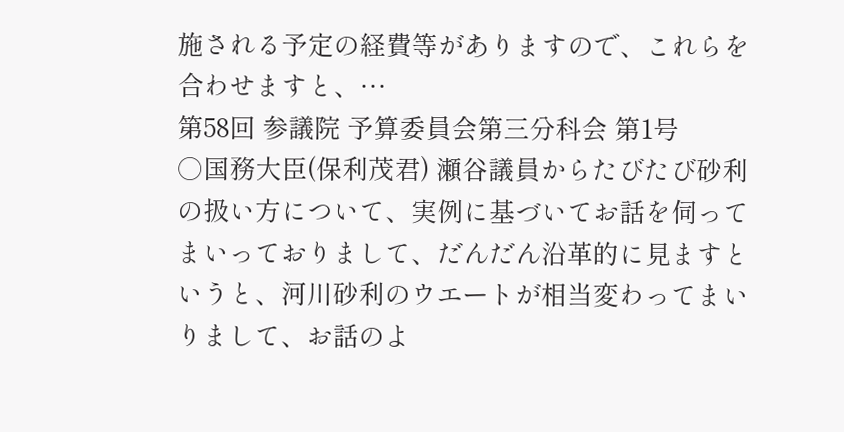施される予定の経費等がありますので、これらを合わせますと、…
第58回 参議院 予算委員会第三分科会 第1号
○国務大臣(保利茂君) 瀬谷議員からたびたび砂利の扱い方について、実例に基づいてお話を伺ってまいっておりまして、だんだん沿革的に見ますというと、河川砂利のウエートが相当変わってまいりまして、お話のよ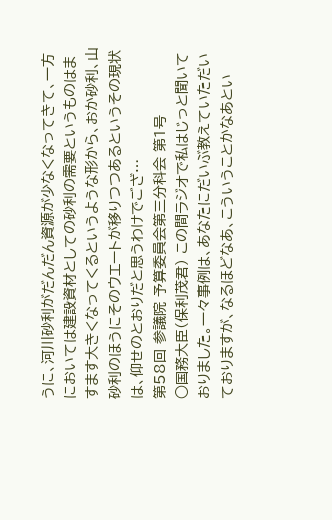うに、河川砂利がだんだん資源が少なくなってきて、一方においては建設資材としての砂利の需要というものはますます大きくなってくるというような形から、おか砂利、山砂利のほうにそのウエートが移りつつあるというその現状は、仰せのとおりだと思うわけでござ…
第58回 参議院 予算委員会第三分科会 第1号
○国務大臣(保利茂君) この間ラジオで私はじっと聞いておりました。一々事例は、あなたにだいぶ教えていただいておりますが、なるほどなあ、こういうことかなあとい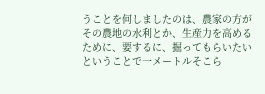うことを何しましたのは、農家の方がその農地の水利とか、生産力を高めるために、要するに、掘ってもらいたいということで一メートルそこら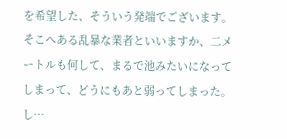を希望した、そういう発端でございます。そこへある乱暴な業者といいますか、二メートルも何して、まるで池みたいになってしまって、どうにもあと弱ってしまった。し…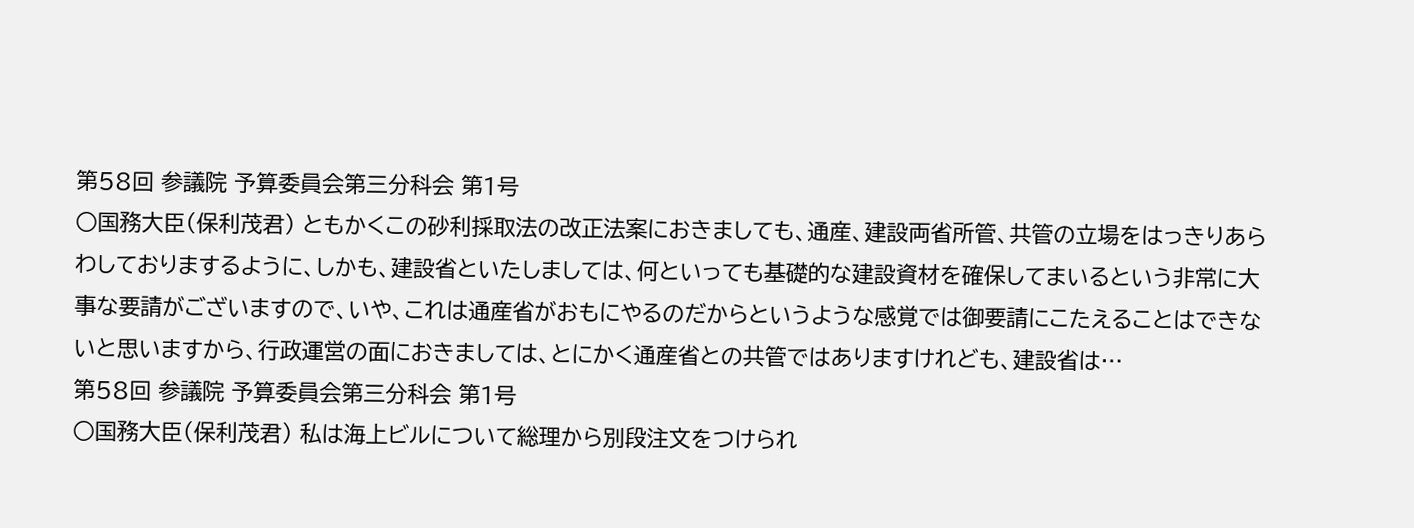第58回 参議院 予算委員会第三分科会 第1号
○国務大臣(保利茂君) ともかくこの砂利採取法の改正法案におきましても、通産、建設両省所管、共管の立場をはっきりあらわしておりまするように、しかも、建設省といたしましては、何といっても基礎的な建設資材を確保してまいるという非常に大事な要請がございますので、いや、これは通産省がおもにやるのだからというような感覚では御要請にこたえることはできないと思いますから、行政運営の面におきましては、とにかく通産省との共管ではありますけれども、建設省は…
第58回 参議院 予算委員会第三分科会 第1号
○国務大臣(保利茂君) 私は海上ビルについて総理から別段注文をつけられ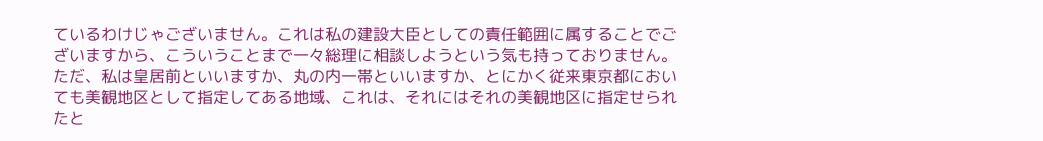ているわけじゃございません。これは私の建設大臣としての責任範囲に属することでございますから、こういうことまで一々総理に相談しようという気も持っておりません。ただ、私は皇居前といいますか、丸の内一帯といいますか、とにかく従来東京都においても美観地区として指定してある地域、これは、それにはそれの美観地区に指定せられたと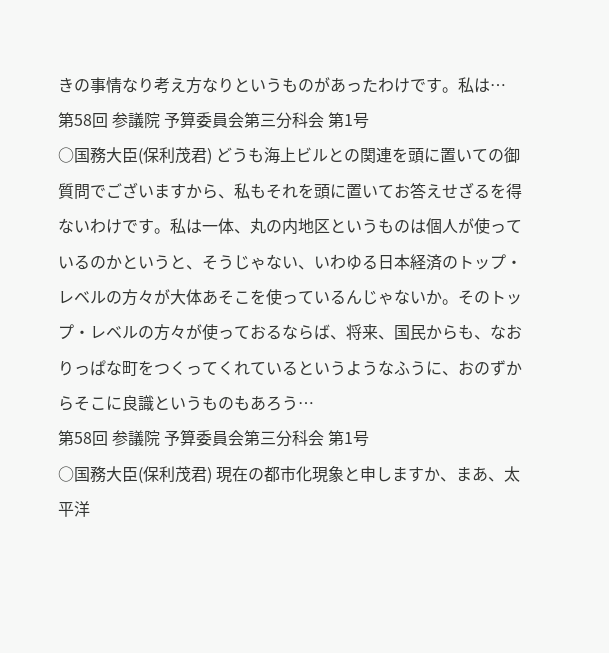きの事情なり考え方なりというものがあったわけです。私は…
第58回 参議院 予算委員会第三分科会 第1号
○国務大臣(保利茂君) どうも海上ビルとの関連を頭に置いての御質問でございますから、私もそれを頭に置いてお答えせざるを得ないわけです。私は一体、丸の内地区というものは個人が使っているのかというと、そうじゃない、いわゆる日本経済のトップ・レベルの方々が大体あそこを使っているんじゃないか。そのトップ・レベルの方々が使っておるならば、将来、国民からも、なおりっぱな町をつくってくれているというようなふうに、おのずからそこに良識というものもあろう…
第58回 参議院 予算委員会第三分科会 第1号
○国務大臣(保利茂君) 現在の都市化現象と申しますか、まあ、太平洋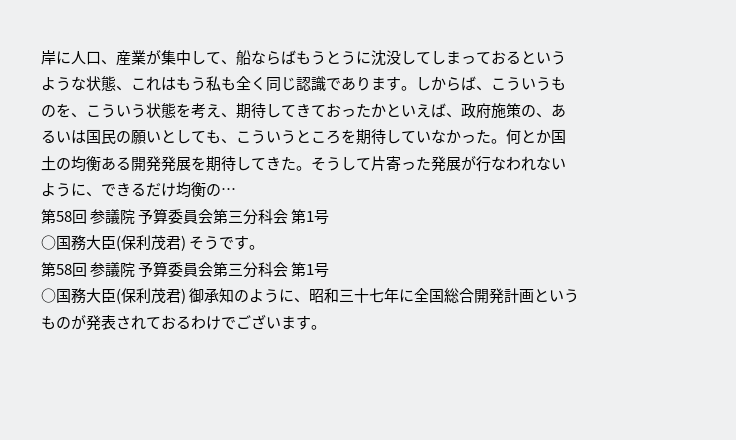岸に人口、産業が集中して、船ならばもうとうに沈没してしまっておるというような状態、これはもう私も全く同じ認識であります。しからば、こういうものを、こういう状態を考え、期待してきておったかといえば、政府施策の、あるいは国民の願いとしても、こういうところを期待していなかった。何とか国土の均衡ある開発発展を期待してきた。そうして片寄った発展が行なわれないように、できるだけ均衡の…
第58回 参議院 予算委員会第三分科会 第1号
○国務大臣(保利茂君) そうです。
第58回 参議院 予算委員会第三分科会 第1号
○国務大臣(保利茂君) 御承知のように、昭和三十七年に全国総合開発計画というものが発表されておるわけでございます。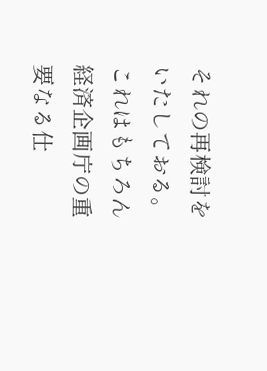それの再検討をいたしておる。これはもちろん経済企画庁の重要なる仕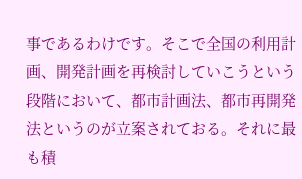事であるわけです。そこで全国の利用計画、開発計画を再検討していこうという段階において、都市計画法、都市再開発法というのが立案されておる。それに最も積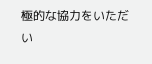極的な協力をいただい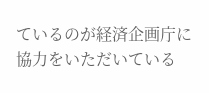ているのが経済企画庁に協力をいただいている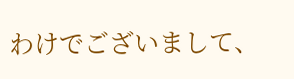わけでございまして、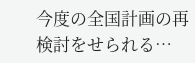今度の全国計画の再検討をせられる…